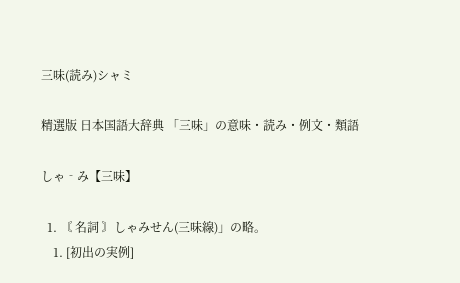三味(読み)シャミ

精選版 日本国語大辞典 「三味」の意味・読み・例文・類語

しゃ‐み【三味】

  1. 〘 名詞 〙しゃみせん(三味線)」の略。
    1. [初出の実例]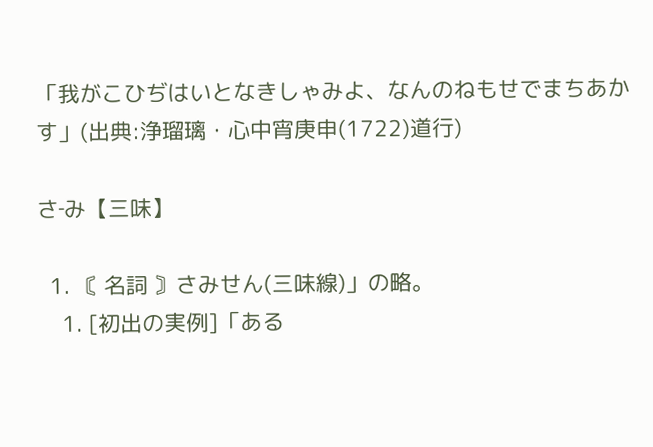「我がこひぢはいとなきしゃみよ、なんのねもせでまちあかす」(出典:浄瑠璃・心中宵庚申(1722)道行)

さ‐み【三味】

  1. 〘 名詞 〙さみせん(三味線)」の略。
    1. [初出の実例]「ある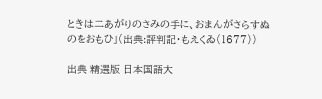ときは二あがりのさみの手に、おまんがさらすぬのをおもひ」(出典:評判記・もえくゐ(1677))

出典 精選版 日本国語大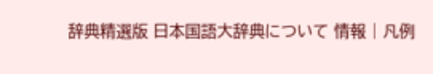辞典精選版 日本国語大辞典について 情報 | 凡例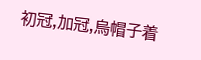初冠,加冠,烏帽子着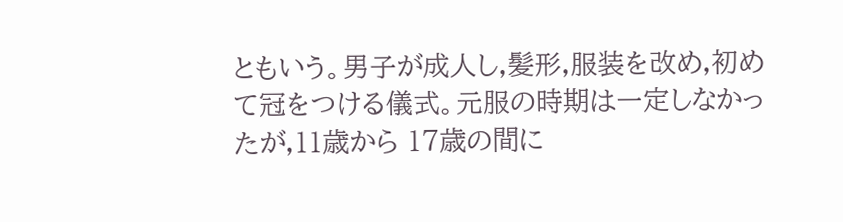ともいう。男子が成人し,髪形,服装を改め,初めて冠をつける儀式。元服の時期は一定しなかったが,11歳から 17歳の間に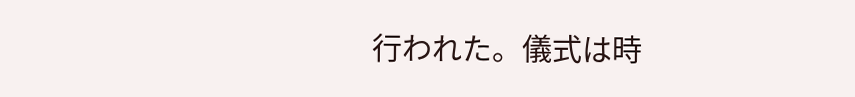行われた。儀式は時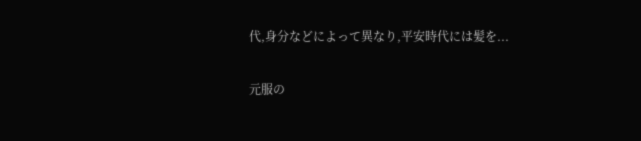代,身分などによって異なり,平安時代には髪を...

元服の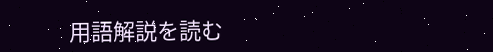用語解説を読む